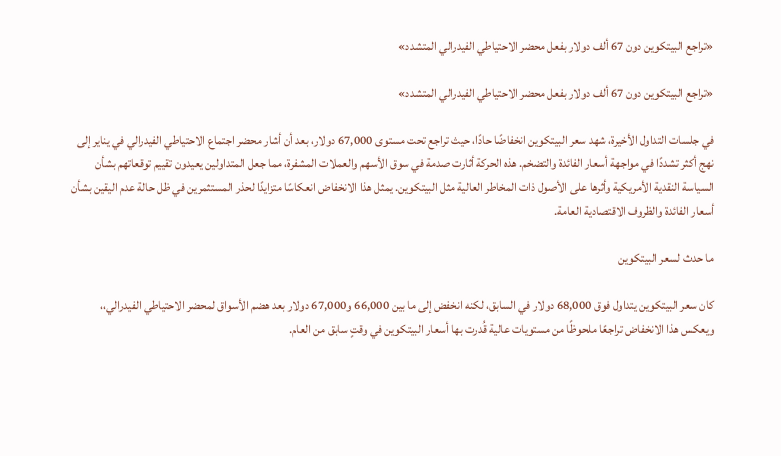«تراجع البيتكوين دون 67 ألف دولار بفعل محضر الاحتياطي الفيدرالي المتشدد»

«تراجع البيتكوين دون 67 ألف دولار بفعل محضر الاحتياطي الفيدرالي المتشدد»

في جلسات التداول الأخيرة، شهد سعر البيتكوين انخفاضًا حادًا، حيث تراجع تحت مستوى 67,000 دولار، بعد أن أشار محضر اجتماع الاحتياطي الفيدرالي في يناير إلى نهج أكثر تشددًا في مواجهة أسعار الفائدة والتضخم. هذه الحركة أثارت صدمة في سوق الأسهم والعملات المشفرة، مما جعل المتداولين يعيدون تقييم توقعاتهم بشأن السياسة النقدية الأمريكية وأثرها على الأصول ذات المخاطر العالية مثل البيتكوين. يمثل هذا الانخفاض انعكاسًا متزايدًا لحذر المستثمرين في ظل حالة عدم اليقين بشأن أسعار الفائدة والظروف الاقتصادية العامة.

ما حدث لسعر البيتكوين

كان سعر البيتكوين يتداول فوق 68,000 دولار في السابق، لكنه انخفض إلى ما بين 66,000 و67,000 دولار بعد هضم الأسواق لمحضر الاحتياطي الفيدرالي،، ويعكس هذا الانخفاض تراجعًا ملحوظًا من مستويات عالية قُدرت بها أسعار البيتكوين في وقتٍ سابق من العام.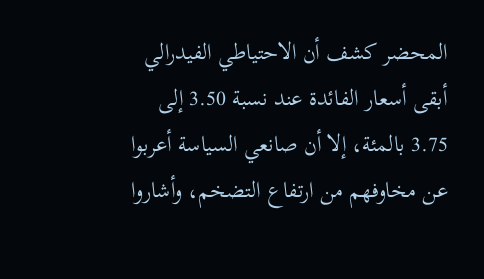المحضر كشف أن الاحتياطي الفيدرالي أبقى أسعار الفائدة عند نسبة 3.50 إلى 3.75 بالمئة، إلا أن صانعي السياسة أعربوا عن مخاوفهم من ارتفاع التضخم، وأشاروا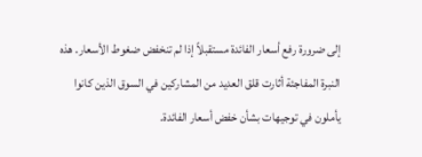إلى ضرورة رفع أسعار الفائدة مستقبلاً إذا لم تنخفض ضغوط الأسعار. هذه النبرة المفاجئة أثارت قلق العديد من المشاركين في السوق الذين كانوا يأملون في توجيهات بشأن خفض أسعار الفائدة.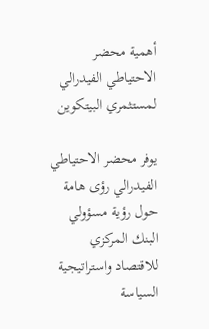أهمية محضر الاحتياطي الفيدرالي لمستثمري البيتكوين

يوفر محضر الاحتياطي الفيدرالي رؤى هامة حول رؤية مسؤولي البنك المركزي للاقتصاد واستراتيجية السياسة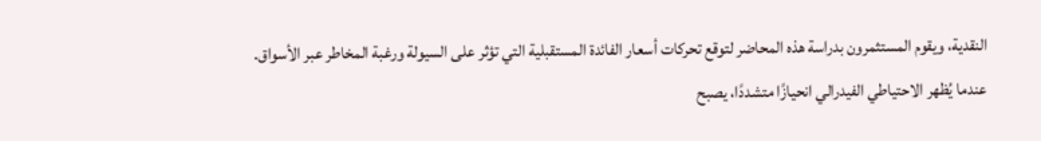النقدية، ويقوم المستثمرون بدراسة هذه المحاضر لتوقع تحركات أسعار الفائدة المستقبلية التي تؤثر على السيولة ورغبة المخاطر عبر الأسواق. عندما يُظهر الاحتياطي الفيدرالي انحيازًا متشددًا، يصبح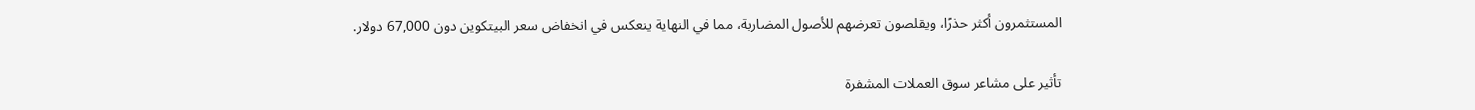المستثمرون أكثر حذرًا، ويقلصون تعرضهم للأصول المضاربة، مما في النهاية ينعكس في انخفاض سعر البيتكوين دون 67,000 دولار.

تأثير على مشاعر سوق العملات المشفرة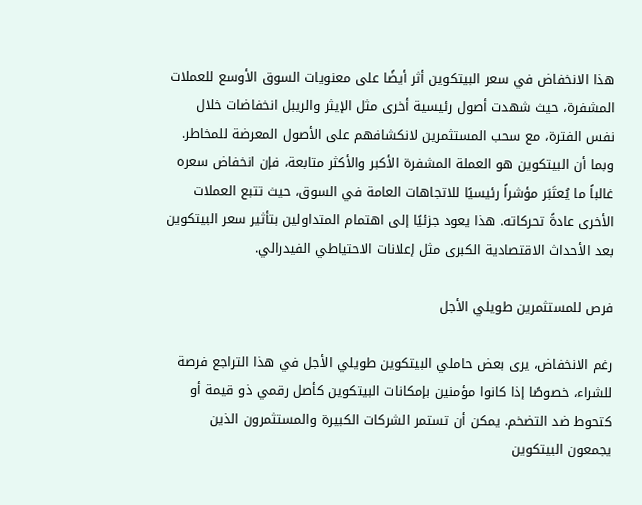هذا الانخفاض في سعر البيتكوين أثر أيضًا على معنويات السوق الأوسع للعملات المشفرة، حيث شهدت أصول رئيسية أخرى مثل الإيثر والريبل انخفاضات خلال نفس الفترة، مع سحب المستثمرين لانكشافهم على الأصول المعرضة للمخاطر. وبما أن البيتكوين هو العملة المشفرة الأكبر والأكثر متابعة، فإن انخفاض سعره غالباً ما يُعتَبَر مؤشراً رئيسيًا للاتجاهات العامة في السوق، حيث تتبع العملات الأخرى عادةً تحركاته. هذا يعود جزئيًا إلى اهتمام المتداولين بتأثير سعر البيتكوين بعد الأحداث الاقتصادية الكبرى مثل إعلانات الاحتياطي الفيدرالي.

فرص للمستثمرين طويلي الأجل

رغم الانخفاض، يرى بعض حاملي البيتكوين طويلي الأجل في هذا التراجع فرصة للشراء، خصوصًا إذا كانوا مؤمنين بإمكانات البيتكوين كأصل رقمي ذو قيمة أو كتحوط ضد التضخم. يمكن أن تستمر الشركات الكبيرة والمستثمرون الذين يجمعون البيتكوين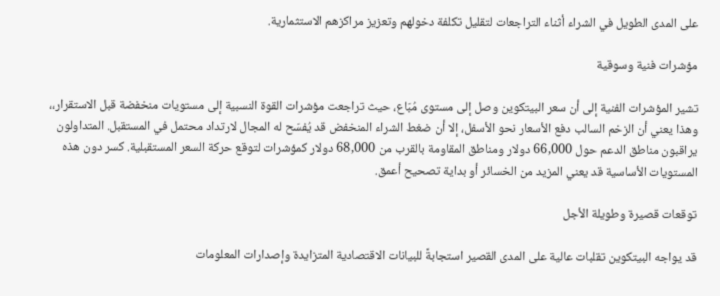على المدى الطويل في الشراء أثناء التراجعات لتقليل تكلفة دخولهم وتعزيز مراكزهم الاستثمارية.

مؤشرات فنية وسوقية

تشير المؤشرات الفنية إلى أن سعر البيتكوين وصل إلى مستوى مُبَاع، حيث تراجعت مؤشرات القوة النسبية إلى مستويات منخفضة قبل الاستقرار،، وهذا يعني أن الزخم السالب دفع الأسعار نحو الأسفل، إلا أن ضغط الشراء المنخفض قد يُفسَح له المجال لارتداد محتمل في المستقبل. المتداولون يراقبون مناطق الدعم حول 66,000 دولار ومناطق المقاومة بالقرب من 68,000 دولار كمؤشرات لتوقع حركة السعر المستقبلية. كسر دون هذه المستويات الأساسية قد يعني المزيد من الخسائر أو بداية تصحيح أعمق.

توقعات قصيرة وطويلة الأجل

قد يواجه البيتكوين تقلبات عالية على المدى القصير استجابةً للبيانات الاقتصادية المتزايدة وإصدارات المعلومات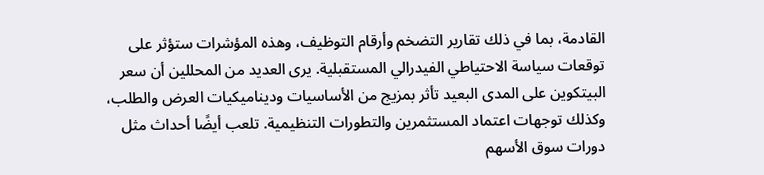القادمة، بما في ذلك تقارير التضخم وأرقام التوظيف، وهذه المؤشرات ستؤثر على توقعات سياسة الاحتياطي الفيدرالي المستقبلية. يرى العديد من المحللين أن سعر البيتكوين على المدى البعيد تأثر بمزيج من الأساسيات وديناميكيات العرض والطلب، وكذلك توجهات اعتماد المستثمرين والتطورات التنظيمية. تلعب أيضًا أحداث مثل دورات سوق الأسهم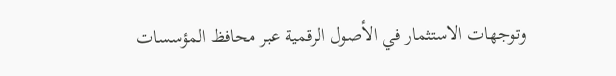وتوجهات الاستثمار في الأصول الرقمية عبر محافظ المؤسسات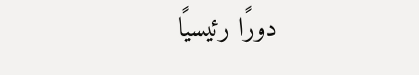دورًا رئيسيًا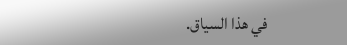في هذا السياق.